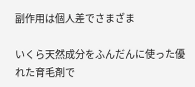副作用は個人差でさまざま

いくら天然成分をふんだんに使った優れた育毛剤で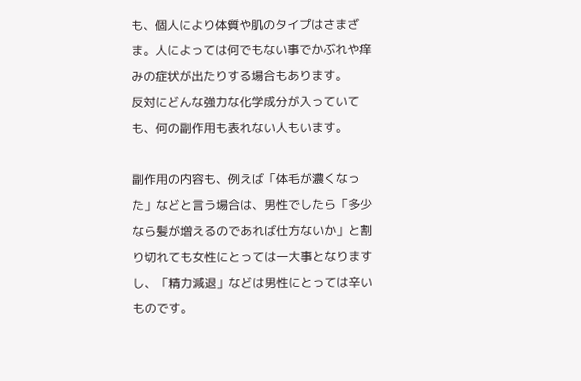も、個人により体質や肌のタイプはさまざま。人によっては何でもない事でかぶれや痒みの症状が出たりする場合もあります。
反対にどんな強力な化学成分が入っていても、何の副作用も表れない人もいます。

副作用の内容も、例えば「体毛が濃くなった」などと言う場合は、男性でしたら「多少なら髪が増えるのであれば仕方ないか」と割り切れても女性にとっては一大事となりますし、「精力減退」などは男性にとっては辛いものです。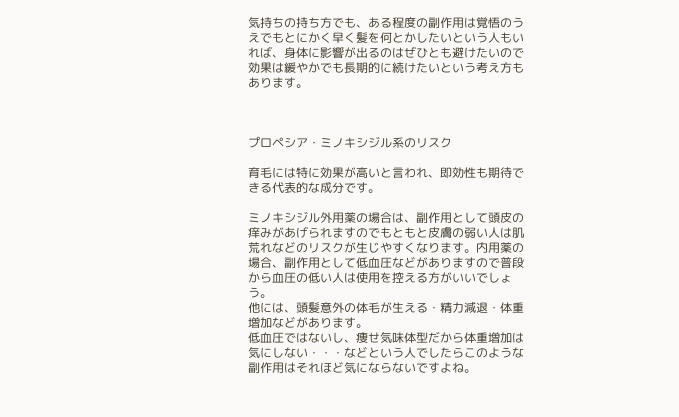気持ちの持ち方でも、ある程度の副作用は覚悟のうえでもとにかく早く髪を何とかしたいという人もいれば、身体に影響が出るのはぜひとも避けたいので効果は緩やかでも長期的に続けたいという考え方もあります。



プロペシア・ミノキシジル系のリスク

育毛には特に効果が高いと言われ、即効性も期待できる代表的な成分です。

ミノキシジル外用薬の場合は、副作用として頭皮の痒みがあげられますのでもともと皮膚の弱い人は肌荒れなどのリスクが生じやすくなります。内用薬の場合、副作用として低血圧などがありますので普段から血圧の低い人は使用を控える方がいいでしょう。
他には、頭髪意外の体毛が生える・精力減退・体重増加などがあります。
低血圧ではないし、痩せ気味体型だから体重増加は気にしない・・・などという人でしたらこのような副作用はそれほど気にならないですよね。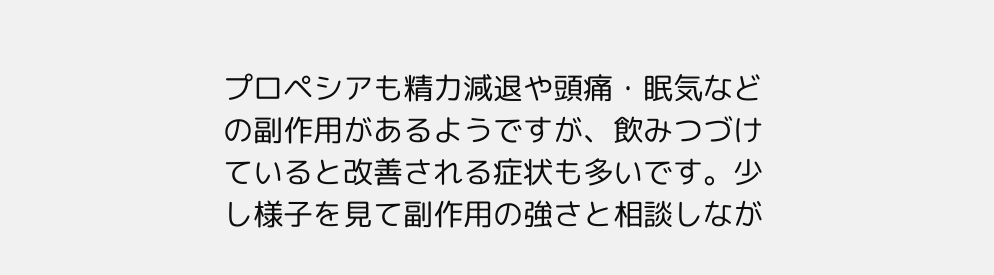プロペシアも精力減退や頭痛・眠気などの副作用があるようですが、飲みつづけていると改善される症状も多いです。少し様子を見て副作用の強さと相談しなが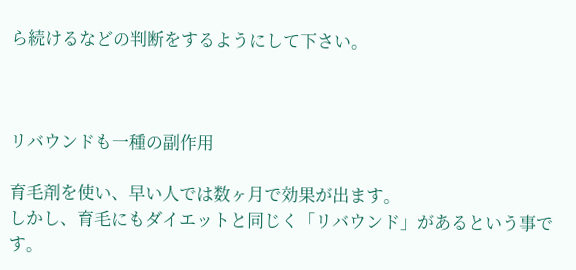ら続けるなどの判断をするようにして下さい。



リバウンドも一種の副作用

育毛剤を使い、早い人では数ヶ月で効果が出ます。
しかし、育毛にもダイエットと同じく「リバウンド」があるという事です。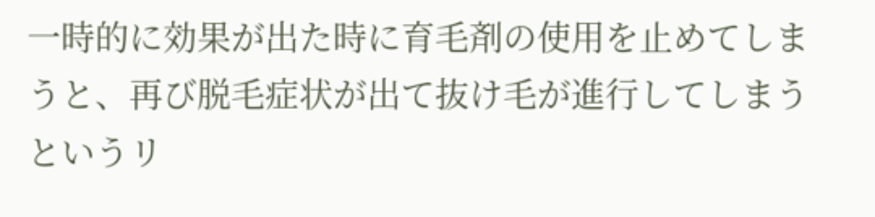一時的に効果が出た時に育毛剤の使用を止めてしまうと、再び脱毛症状が出て抜け毛が進行してしまうというリ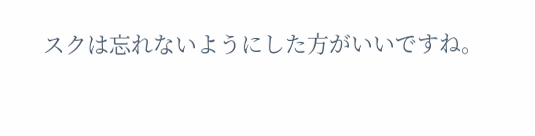スクは忘れないようにした方がいいですね。